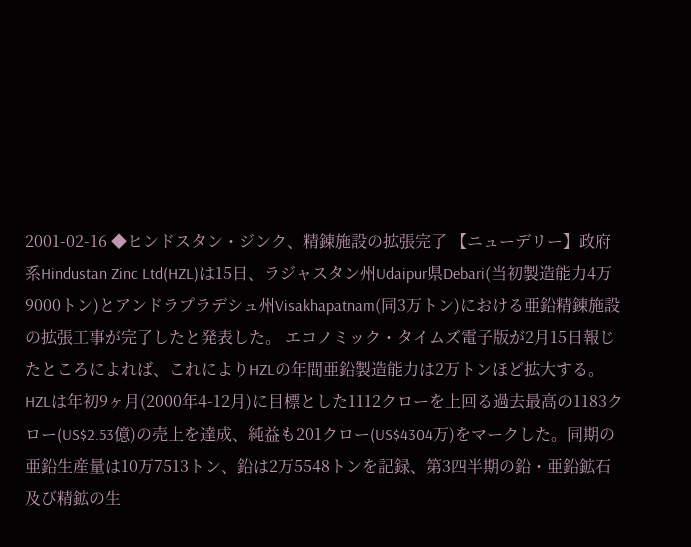2001-02-16 ◆ヒンドスタン・ジンク、精錬施設の拡張完了 【ニューデリー】政府系Hindustan Zinc Ltd(HZL)は15日、ラジャスタン州Udaipur県Debari(当初製造能力4万9000トン)とアンドラプラデシュ州Visakhapatnam(同3万トン)における亜鉛精錬施設の拡張工事が完了したと発表した。 エコノミック・タイムズ電子版が2月15日報じたところによれば、これによりHZLの年間亜鉛製造能力は2万トンほど拡大する。 HZLは年初9ヶ月(2000年4-12月)に目標とした1112クローを上回る過去最高の1183クロー(US$2.53億)の売上を達成、純益も201クロー(US$4304万)をマークした。同期の亜鉛生産量は10万7513トン、鉛は2万5548トンを記録、第3四半期の鉛・亜鉛鉱石及び精鉱の生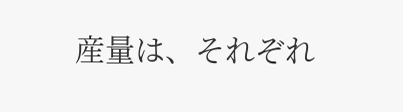産量は、それぞれ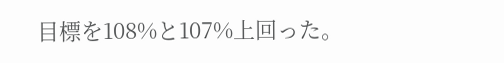目標を108%と107%上回った。